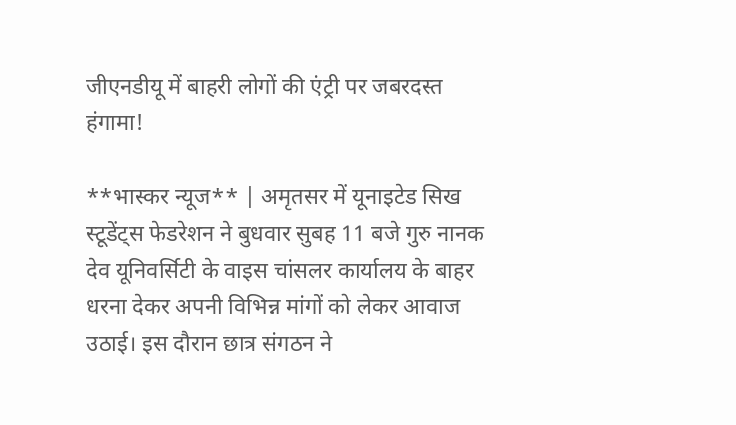जीएनडीयू में बाहरी लोगों की एंट्री पर जबरदस्त हंगामा!

**भास्कर न्यूज** | अमृतसर में यूनाइटेड सिख स्टूडेंट्स फेडरेशन ने बुधवार सुबह 11 बजे गुरु नानक देव यूनिवर्सिटी के वाइस चांसलर कार्यालय के बाहर धरना देकर अपनी विभिन्न मांगों को लेकर आवाज उठाई। इस दौरान छात्र संगठन ने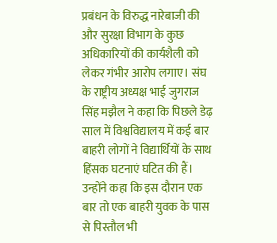प्रबंधन के विरुद्ध नारेबाजी की और सुरक्षा विभाग के कुछ अधिकारियों की कार्यशैली को लेकर गंभीर आरोप लगाए। संघ के राष्ट्रीय अध्यक्ष भाई जुगराज सिंह मझैल ने कहा कि पिछले डेढ़ साल में विश्वविद्यालय में कई बार बाहरी लोगों ने विद्यार्थियों के साथ हिंसक घटनाएं घटित की हैं। उन्होंने कहा कि इस दौरान एक बार तो एक बाहरी युवक के पास से पिस्तौल भी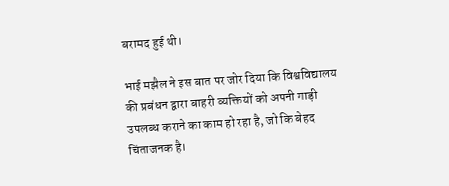बरामद हुई थी।

भाई मझैल ने इस बात पर जोर दिया कि विश्वविद्यालय की प्रबंधन द्वारा बाहरी व्यक्तियों को अपनी गाड़ी उपलब्ध कराने का काम हो रहा है, जो कि बेहद चिंताजनक है।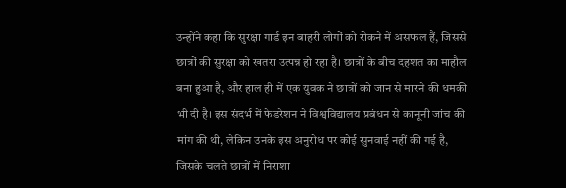उन्होंने कहा कि सुरक्षा गार्ड इन बाहरी लोगों को रोकने में असफल हैं, जिससे छात्रों की सुरक्षा को खतरा उत्पन्न हो रहा है। छात्रों के बीच दहशत का माहौल बना हुआ है, और हाल ही में एक युवक ने छात्रों को जान से मारने की धमकी भी दी है। इस संदर्भ में फेडरेशन ने विश्वविद्यालय प्रबंधन से कानूनी जांच की मांग की थी, लेकिन उनके इस अनुरोध पर कोई सुनवाई नहीं की गई है, जिसके चलते छात्रों में निराशा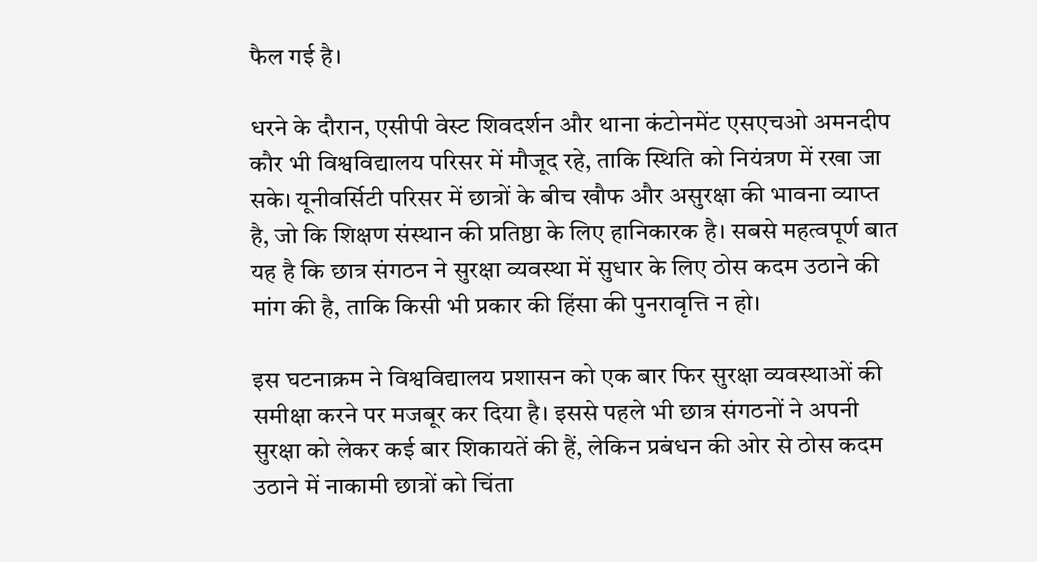फैल गई है।

धरने के दौरान, एसीपी वेस्ट शिवदर्शन और थाना कंटोनमेंट एसएचओ अमनदीप कौर भी विश्वविद्यालय परिसर में मौजूद रहे, ताकि स्थिति को नियंत्रण में रखा जा सके। यूनीवर्सिटी परिसर में छात्रों के बीच खौफ और असुरक्षा की भावना व्याप्त है, जो कि शिक्षण संस्थान की प्रतिष्ठा के लिए हानिकारक है। सबसे महत्वपूर्ण बात यह है कि छात्र संगठन ने सुरक्षा व्यवस्था में सुधार के लिए ठोस कदम उठाने की मांग की है, ताकि किसी भी प्रकार की हिंसा की पुनरावृत्ति न हो।

इस घटनाक्रम ने विश्वविद्यालय प्रशासन को एक बार फिर सुरक्षा व्यवस्थाओं की समीक्षा करने पर मजबूर कर दिया है। इससे पहले भी छात्र संगठनों ने अपनी सुरक्षा को लेकर कई बार शिकायतें की हैं, लेकिन प्रबंधन की ओर से ठोस कदम उठाने में नाकामी छात्रों को चिंता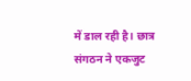में डाल रही है। छात्र संगठन ने एकजुट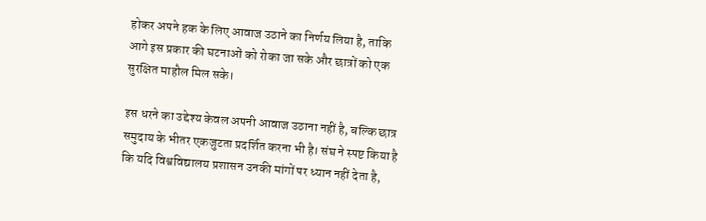होकर अपने हक के लिए आवाज उठाने का निर्णय लिया है, ताकि आगे इस प्रकार की घटनाओं को रोका जा सके और छात्रों को एक सुरक्षित माहौल मिल सके।

इस धरने का उद्देश्य केवल अपनी आवाज उठाना नहीं है, बल्कि छात्र समुदाय के भीतर एकजुटता प्रदर्शित करना भी है। संघ ने स्पष्ट किया है कि यदि विश्वविद्यालय प्रशासन उनकी मांगों पर ध्यान नहीं देता है,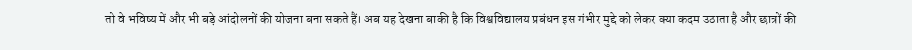तो वे भविष्य में और भी बड़े आंदोलनों की योजना बना सकते हैं। अब यह देखना बाकी है कि विश्वविद्यालय प्रबंधन इस गंभीर मुद्दे को लेकर क्या कदम उठाता है और छात्रों की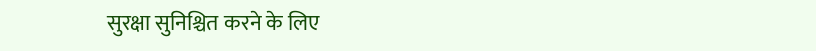सुरक्षा सुनिश्चित करने के लिए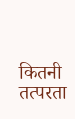कितनी तत्परता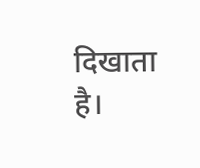दिखाता है।